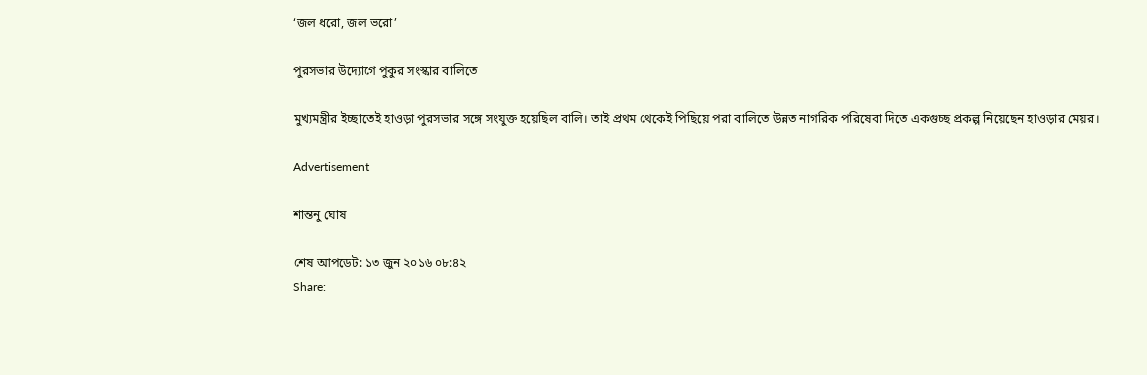‘জল ধরো, জল ভরো’

পুরসভার উদ্যোগে পুকুর সংস্কার বালিতে

মুখ্যমন্ত্রীর ইচ্ছাতেই হাওড়া পুরসভার সঙ্গে সংযুক্ত হয়েছিল বালি। তাই প্রথম থেকেই পিছিয়ে পরা বালিতে উন্নত নাগরিক পরিষেবা দিতে একগুচ্ছ প্রকল্প নিয়েছেন হাওড়ার মেয়র।

Advertisement

শান্তনু ঘোষ

শেষ আপডেট: ১৩ জুন ২০১৬ ০৮:৪২
Share: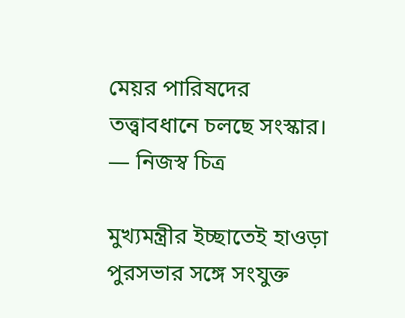মেয়র পারিষদের তত্ত্বাবধানে চলছে সংস্কার। — নিজস্ব চিত্র

মুখ্যমন্ত্রীর ইচ্ছাতেই হাওড়া পুরসভার সঙ্গে সংযুক্ত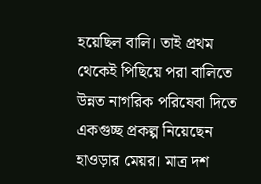হয়েছিল বালি। তাই প্রথম থেকেই পিছিয়ে পরা বালিতে উন্নত নাগরিক পরিষেবা দিতে একগুচ্ছ প্রকল্প নিয়েছেন হাওড়ার মেয়র। মাত্র দশ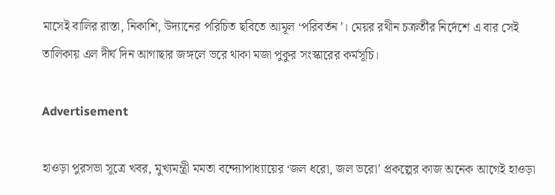মাসেই বালির রাস্তা, নিকাশি, উদ্যানের পরিচিত ছবিতে আমূল ‘পরিবর্তন’। মেয়র রথীন চক্রর্তীর নির্দেশে এ বার সেই তালিকায় এল দীর্ঘ দিন আগাছার জঙ্গলে ভরে থাকা মজা পুকুর সংস্কারের কর্মসূচি।

Advertisement

হাওড়া পুরসভা সূত্রে খবর, মুখ্যমন্ত্রী মমতা বন্দ্যোপাধ্যায়ের ‘জল ধরো, জল ভরো’ প্রকল্পের কাজ অনেক আগেই হাওড়া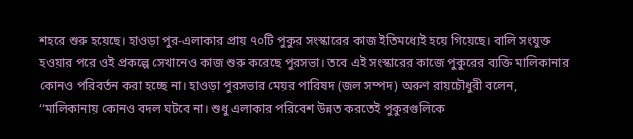শহরে শুরু হয়েছে। হাওড়া পুর-এলাকার প্রায় ৭০টি পুকুর সংস্কারের কাজ ইতিমধ্যেই হয়ে গিয়েছে। বালি সংযুক্ত হওয়ার পরে ওই প্রকল্পে সেখানেও কাজ শুরু করেছে পুরসভা। তবে এই সংস্কারের কাজে পুকুরের ব্যক্তি মালিকানার কোনও পরিবর্তন করা হচ্ছে না। হাওড়া পুরসভার মেয়র পারিষদ (জল সম্পদ) অরুণ রায়চৌধুরী বলেন, ‘‘মালিকানায় কোনও বদল ঘটবে না। শুধু এলাকার পরিবেশ‌ উন্নত করতেই পুকুরগুলিকে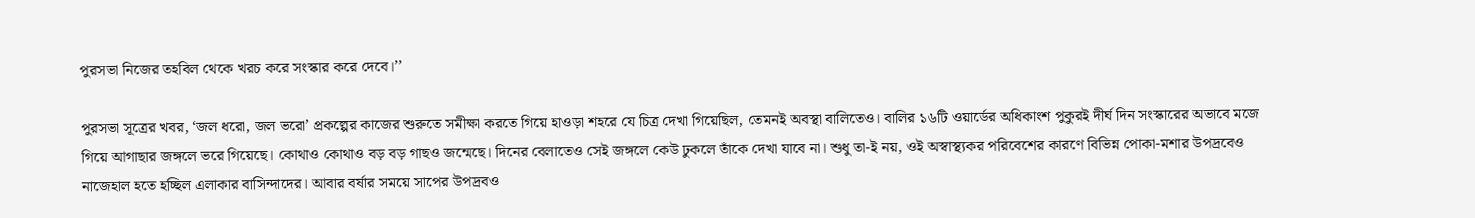পুরসভা নিজের তহবিল থেকে খরচ করে সংস্কার করে দেবে।’’

পুরসভা সূত্রের খবর, ‘জল ধরো, জল ভরো’ প্রকল্পের কাজের শুরুতে সমীক্ষা করতে গিয়ে হাওড়া শহরে যে চিত্র দেখা গিয়েছিল, তেমনই অবস্থা বালিতেও। বালির ১৬টি ওয়ার্ডের অধিকাংশ পুকুরই দীর্ঘ দিন সংস্কারের অভাবে মজে গিয়ে আগাছার জঙ্গলে ভরে গিয়েছে। কোথাও কোথাও বড় বড় গাছও জন্মেছে। দিনের বেলাতেও সেই জঙ্গলে কেউ ঢুকলে তাঁকে দেখা যাবে না। শুধু তা-ই নয়, ওই অস্বাস্থ্যকর পরিবেশের কারণে বিভিন্ন পোকা-মশার উপদ্রবেও নাজেহাল হতে হচ্ছিল এলাকার বাসিন্দাদের। আবার বর্ষার সময়ে সাপের উপদ্রবও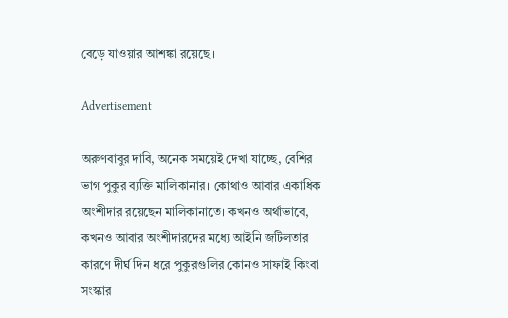বেড়ে যাওয়ার আশঙ্কা রয়েছে।

Advertisement

অরুণবাবুর দাবি, অনেক সময়েই দেখা যাচ্ছে, বেশির ভাগ পুকুর ব্যক্তি মালিকানার। কোথাও আবার একাধিক অংশীদার রয়েছেন মালিকানাতে। কখনও অর্থাভাবে, কখনও আবার অংশীদারদের মধ্যে আইনি জটিলতার কারণে দীর্ঘ দিন ধরে পুকুরগুলির কোনও সাফাই কিংবা সংস্কার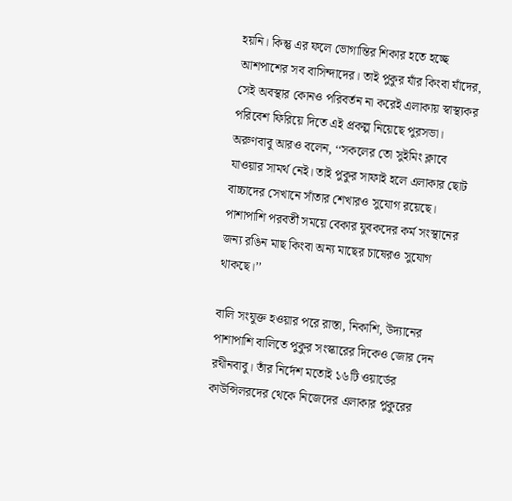হয়নি। কিন্তু এর ফলে ভোগান্তির শিকার হতে হচ্ছে আশপাশের সব বাসিন্দাদের। তাই পুকুর যাঁর কিংবা যাঁদের, সেই অবস্থার কোনও পরিবর্তন না করেই এলাকায় স্বাস্থ্যকর পরিবেশ ফিরিয়ে দিতে এই প্রকল্প নিয়েছে পুরসভা। অরুণবাবু আরও বলেন, ‘‘সকলের তো সুইমিং ক্লাবে যাওয়ার সামর্থ নেই। তাই পুকুর সাফাই হলে এলাকার ছোট বাচ্চাদের সেখানে সাঁতার শেখারও সুযোগ রয়েছে। পাশাপাশি পরবর্তী সময়ে বেকার যুবকদের কর্ম সংস্থানের জন্য রঙিন মাছ কিংবা অন্য মাছের চাষেরও সুযোগ থাকছে।’’

বালি সংযুক্ত হওয়ার পরে রাস্তা, নিকাশি, উদ্যানের পাশাপাশি বালিতে পুকুর সংস্কারের দিকেও জোর দেন রথীনবাবু। তাঁর নির্দেশ মতোই ১৬টি ওয়ার্ডের কাউন্সিলরদের থেকে নিজেদের এলাকার পুকুরের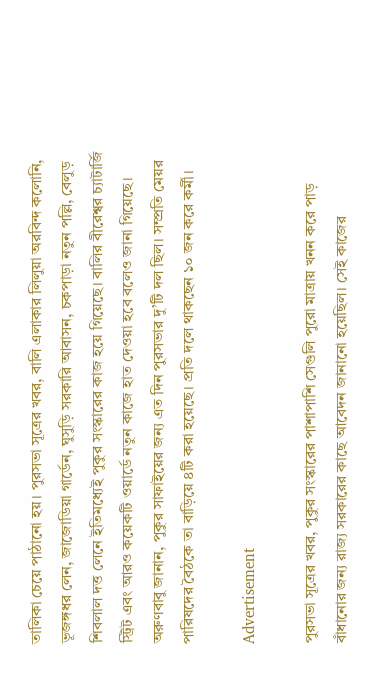তালিকা চেয়ে পাঠানো হয়। পুরসভা সূত্রের খবর, বালি এলাকার লিলুয়া অরবিন্দ কলোনি, ভূজঙ্গধর লেন, জাজোডিয়া গার্ডেন, ঘুসুড়ি সরকারি আবাসন, চকপাড়া নতুন পল্লি, বেলুড় শিবলাল দত্ত লেনে ইতিমধ্যেই পুকুর সংস্কারের কাজ হয়ে গিয়েছে। বালির বীরেশ্বর চ্যাটার্জি স্ট্রিট এবং আরও কয়েকটি ওয়ার্ডে নতুন কাজে হাত দেওয়া হবে বলেও জানা গিয়েছে। অরুণবাবু জানান, পুকুর সাফাইয়ের জন্য এত দিন পুরসভার দু’টি দল ছিল। সম্প্রতি মেয়র পারিষদের বৈঠকে তা বাড়িয়ে ৪টি করা হয়েছে। প্রতি দলে থাকছেন ১০ জন করে কর্মী।

Advertisement

পুরসভা সূত্রের খবর, পুকুর সংস্কারের পাশাপাশি সেগুলি পুরো মাত্রায় খনন করে পাড় বাঁধানোর জন্য রাজ্য সরকারের কাছে আবেদন জানানো হয়েছিল। সেই কাজের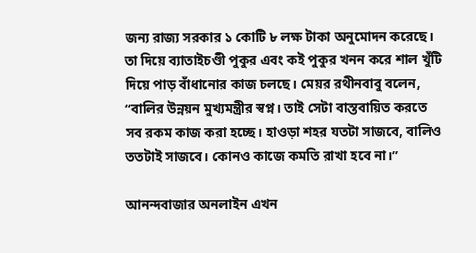জন্য রাজ্য সরকার ১ কোটি ৮ লক্ষ টাকা অনুমোদন করেছে। তা দিয়ে ব্যাতাইচণ্ডী পুকুর এবং কই পুকুর খনন করে শাল খুঁটি দিয়ে পাড় বাঁধানোর কাজ চলছে। মেয়র রথীনবাবু বলেন, ‘‘বালির উন্নয়ন মুখ্যমন্ত্রীর স্বপ্ন। তাই সেটা বাস্তবায়িত করতে সব রকম কাজ করা হচ্ছে। হাওড়া শহর যতটা সাজবে, বালিও ততটাই সাজবে। কোনও কাজে কমতি রাখা হবে না।’’

আনন্দবাজার অনলাইন এখন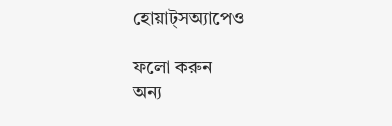হোয়াট্‌সঅ্যাপেও

ফলো করুন
অন্য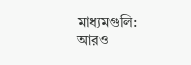মাধ্যমগুলি:
আরও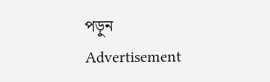পড়ুন
Advertisement